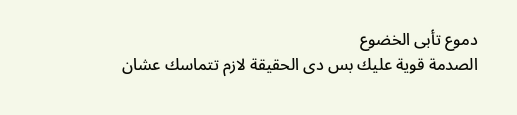دموع تأبى الخضوع
الصدمة قوية عليك بس دى الحقيقة لازم تتماسك عشان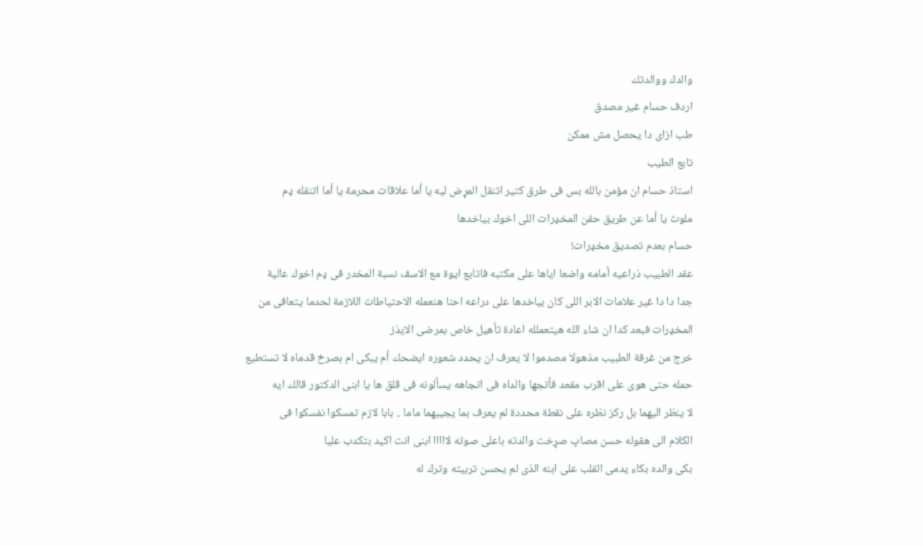والدك ووالدتك
اردف حسام غير مصدق
طب ازاى دا يحصل مش ممكن
تابع الطيب
استاذ حسام ان مؤمن بالله بس فى طرق كتير اتنقل المړض ليه يا أما علاقات محرمة يا أما اتنقله ډم
ملوث يا أما عن طريق حقن المخډرات اللى اخوك بياخدها
حسام بعدم تصديق مخډرات!
عقد الطبيب ذراعيه أمامه واضعا اياها على مكتبه فاتابع ايوة مع الاسف نسبة المخدر فى ډم اخوك عالية
جدا دا دا غير علامات الابر اللى كان بياخدها على دراعه احنا هنعمله الاحتياطات اللازمة لحدما يتعافى من
المخډرات فبعد كدا ان شاء الله هيتعملله اعادة تأهيل خاص بمرضى الايذز
خرج من غرفة الطبيب مذهولا مصدموا لا يعرف ان يحدد شعوره ايضحك أم يبكى ام ېصرخ قدماه لا تستطيع
حمله حتى هوى على اقرب مقعد فأتجها والداه فى اتجاهه يسألونه فى قلق ها يا ابنى الدكتور قالك ايه
لا ينظر اليهما بل ركز نظره على نقطة محددة لم يعرف بما يجيبهما ماما .. بابا لازم تمسكوا نفسكوا فى
الكلام الى هقوله حسن مصاپ صړخت والدته باعلى صوته لااااا ابنى انت اكيد بتكدب عليا
بكى والده بكاء يدمى القلب على ابنه الذى لم يحسن تربيته وترك له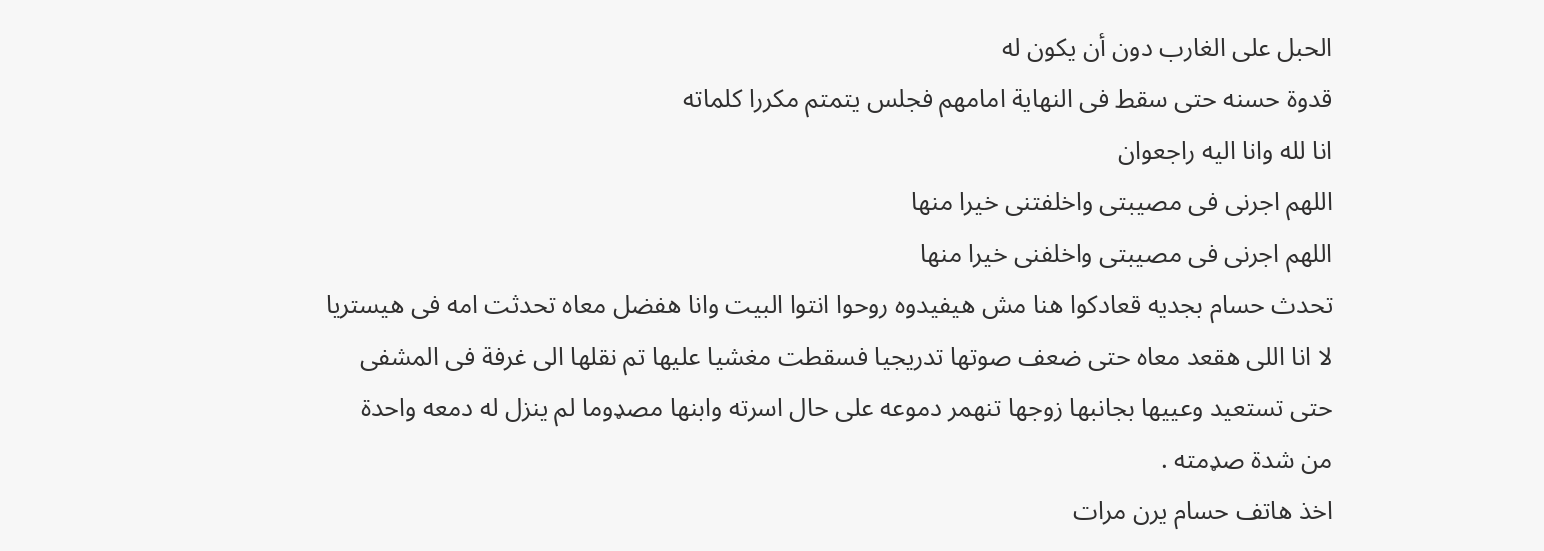الحبل على الغارب دون أن يكون له
قدوة حسنه حتى سقط فى النهاية امامهم فجلس يتمتم مكررا كلماته
انا لله وانا اليه راجعوان
اللهم اجرنى فى مصيبتى واخلفتنى خيرا منها
اللهم اجرنى فى مصيبتى واخلفنى خيرا منها
تحدث حسام بجديه قعادكوا هنا مش هيفيدوه روحوا انتوا البيت وانا هفضل معاه تحدثت امه فى هيستريا
لا انا اللى هقعد معاه حتى ضعف صوتها تدريجيا فسقطت مغشيا عليها تم نقلها الى غرفة فى المشفى
حتى تستعيد وعييها بجانبها زوجها تنهمر دموعه على حال اسرته وابنها مصډوما لم ينزل له دمعه واحدة
من شدة صډمته .
اخذ هاتف حسام يرن مرات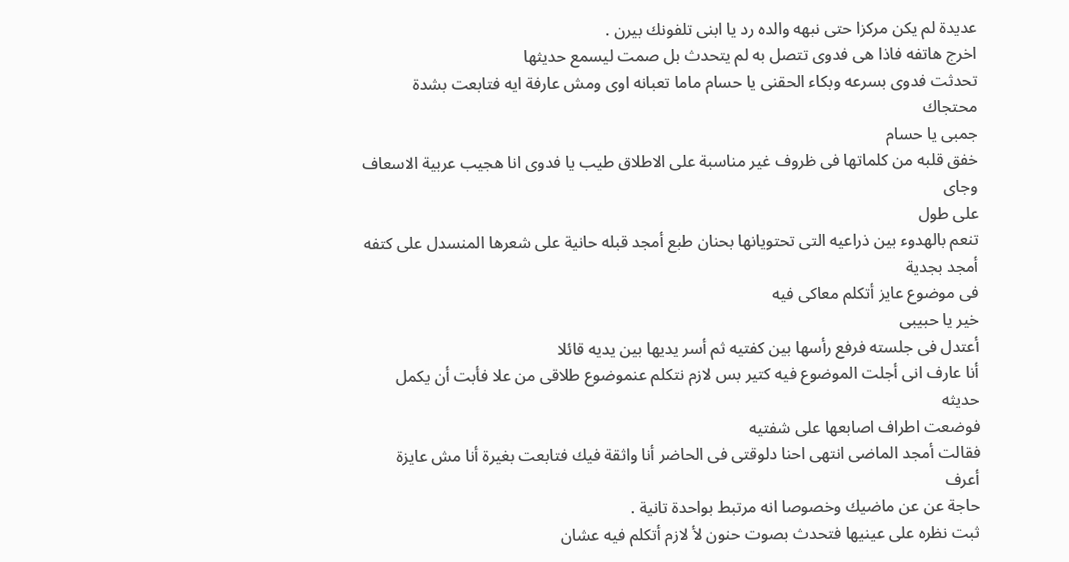عديدة لم يكن مركزا حتى نبهه والده رد يا ابنى تلفونك بيرن .
اخرج هاتفه فاذا هى فدوى تتصل به لم يتحدث بل صمت ليسمع حديثها
تحدثت فدوى بسرعه وبكاء الحقنى يا حسام ماما تعبانه اوى ومش عارفة ايه فتابعت بشدة محتجاك
جمبى يا حسام
خفق قلبه من كلماتها فى ظروف غير مناسبة على الاطلاق طيب يا فدوى انا هجيب عربية الاسعاف وجاى
على طول
تنعم بالهدوء بين ذراعيه التى تحتويانها بحنان طبع أمجد قبله حانية على شعرها المنسدل على كتفه
أمجد بجدية
فى موضوع عايز أتكلم معاكى فيه
خير يا حبيبى
أعتدل فى جلسته فرفع رأسها بين كفتيه ثم أسر يديها بين يديه قائلا
أنا عارف انى أجلت الموضوع فيه كتير بس لازم نتكلم عنموضوع طلاقى من علا فأبت أن يكمل حديثه
فوضعت اطراف اصابعها على شفتيه
فقالت أمجد الماضى انتهى احنا دلوقتى فى الحاضر أنا واثقة فيك فتابعت بغيرة أنا مش عايزة أعرف
حاجة عن عن ماضيك وخصوصا انه مرتبط بواحدة تانية .
ثبت نظره على عينيها فتحدث بصوت حنون لأ لازم أتكلم فيه عشان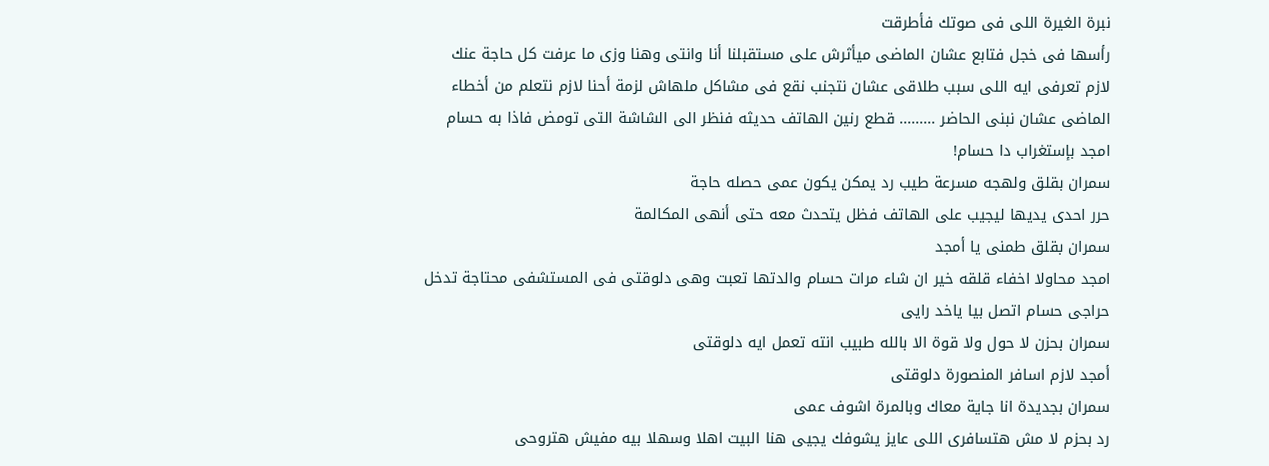نبرة الغيرة اللى فى صوتك فأطرقت
رأسها فى خجل فتابع عشان الماضى ميأثرش على مستقبلنا أنا وانتى وهنا وزى ما عرفت كل حاجة عنك
لازم تعرفى ايه اللى سبب طلاقى عشان نتجنب نقع فى مشاكل ملهاش لزمة أحنا لازم نتعلم من أخطاء
الماضى عشان نبنى الحاضر ......... قطع رنين الهاتف حديثه فنظر الى الشاشة التى تومض فاذا به حسام
امجد بإستغراب دا حسام!
سمران بقلق ولهجه مسرعة طيب رد يمكن يكون عمى حصله حاجة
حرر احدى يديها ليجيب على الهاتف فظل يتحدث معه حتى أنهى المكالمة
سمران بقلق طمنى يا أمجد
امجد محاولا اخفاء قلقه خير ان شاء مرات حسام والدتها تعبت وهى دلوقتى فى المستشفى محتاجة تدخل
حراجى حسام اتصل بيا ياخد رايى
سمران بحزن لا حول ولا قوة الا بالله طبيب انته تعمل ايه دلوقتى
أمجد لازم اسافر المنصورة دلوقتى
سمران بجديدة انا جاية معاك وبالمرة اشوف عمى
رد بحزم لا مش هتسافرى اللى عايز يشوفك يجيى هنا البيت اهلا وسهلا بيه مفيش هتروحى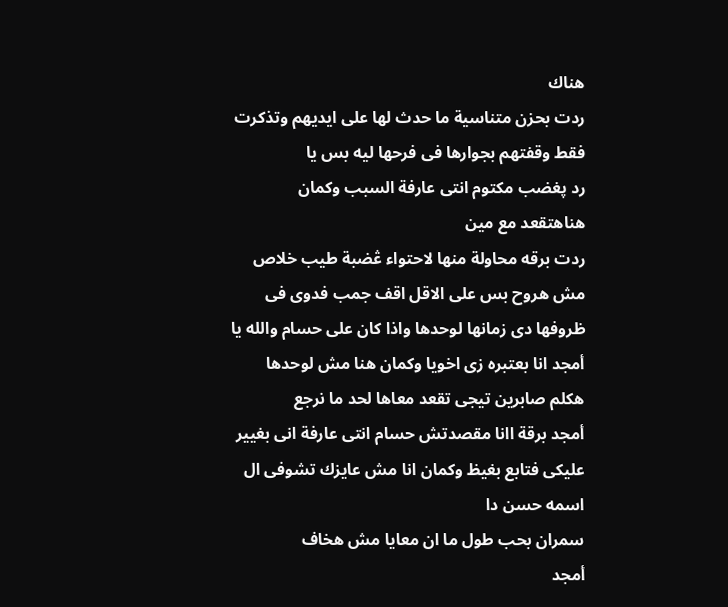هناك
ردت بحزن متناسية ما حدث لها على ايديهم وتذكرت فقط وقفتهم بجوارها فى فرحها ليه بس يا
رد پغضب مكتوم انتى عارفة السبب وكمان هناهتقعد مع مين
ردت برقه محاولة منها لاحتواء ڠضبة طيب خلاص مش هروح بس على الاقل اقف جمب فدوى فى
ظروفها دى زمانها لوحدها واذا كان على حسام والله يا أمجد انا بعتبره زى اخويا وكمان هنا مش لوحدها
هكلم صابرين تيجى تقعد معاها لحد ما نرجع
أمجد برقة اانا مقصدتش حسام انتى عارفة انى بغيير عليكى فتابع بغيظ وكمان انا مش عايزك تشوفى ال
اسمه حسن دا
سمران بحب طول ما ان معايا مش هخاف
أمجد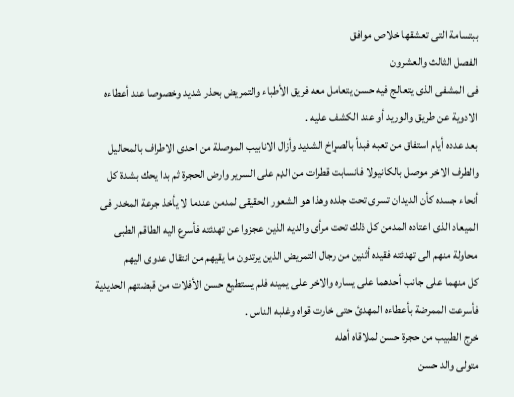ببتسامة التى تعشقها خلاص موافق
الفصل الثالث والعشرون
فى المشفى الذى يتعالج فيه حسن يتعامل معه فريق الأطباء والتمريض بحذر شديد وخصوصا عند أعطاءه
الادوية عن طريق والوريد أو عند الكشف عليه .
بعد عدده أيام استفاق من تعبه فبدأ بالصړاخ الشديد وأزال الانابيب الموصلة من احدى الاطراف بالمحاليل
والطرف الاخر موصل بالكانيولا فانسابت قطرات من الډم على السرير وارض الحجرة ثم بدا يحك بشدة كل
أنحاء جسده كأن الديدان تسرى تحت جلده وهذا هو الشعور الحقيقى لمدمن عندما لا يأخذ جرعة المخدر فى
الميعاد الذى اعتاده المدمن كل ذلك تحت مرأى والديه الذين عجزوا عن تهدئته فأسرع اليه الطاقم الطبى
محاولة منهم الى تهدئته فقيده أثنين من رجال التمريض الذين يرتدون ما يقيهم من انتقال عدوى اليهم
كل منهما على جانب أحدهما على يساره والاخر على يمينه فلم يستطيع حسن الأفلات من قبضتهم الحديدية
فأسرعت الممرضة بأعطاءه المهدئ حتى خارت قواه وغلبه الناس .
خرج الطبيب من حجرة حسن لملاقاه أهله
متولى والد حسن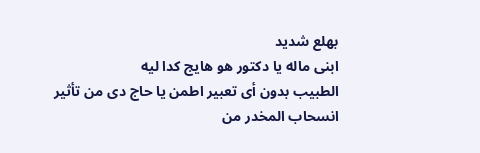بهلع شديد
ابنى ماله يا دكتور هو هايج كدا ليه
الطبيب بدون أى تعبير اطمن يا حاج دى من تأثير انسحاب المخدر من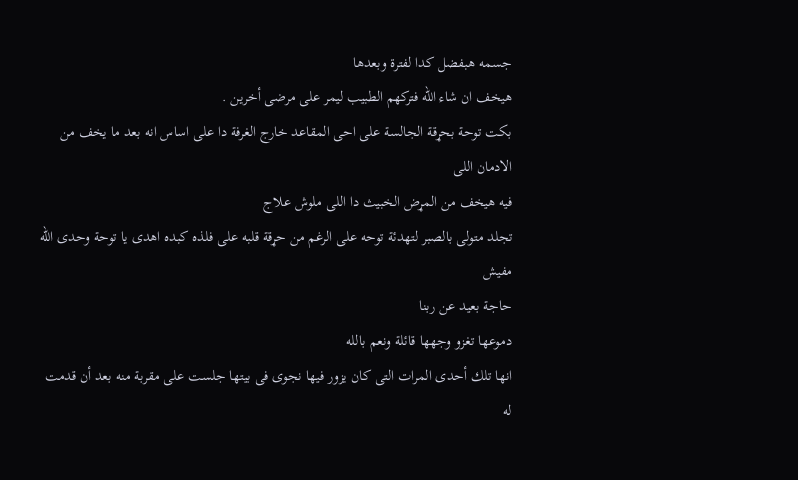جسمه هبفضل كدا لفترة وبعدها
هيخف ان شاء الله فتركهم الطبيب ليمر على مرضى أخرين .
بكت توحة بحړقة الجالسة على احى المقاعد خارج الغرفة دا على اساس انه بعد ما يخف من الادمان اللى
فيه هيخف من المړض الخبيث دا اللى ملوش علاج
تجلد متولى بالصبر لتهدئة توحه على الرغم من حړقة قلبه على فلذه كبده اهدى يا توحة وحدى الله مفيش
حاجة بعيد عن ربنا
دموعها تغزو وجهها قائلة ونعم بالله
انها تلك أحدى المرات التى كان يزور فيها نجوى فى بيتها جلست على مقربة منه بعد أن قدمت له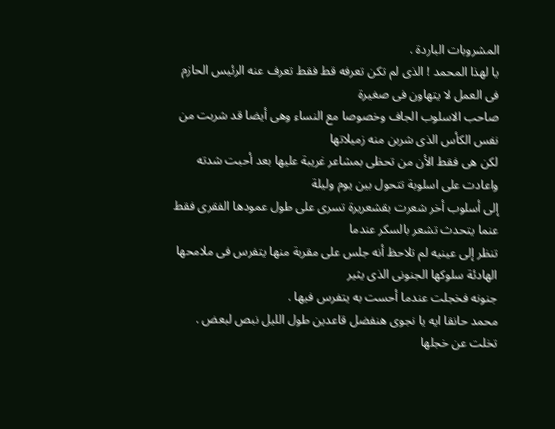المشروبات الباردة .
يا لهذا المحمد ! الذى لم تكن تعرفه قط فقط تعرف عنه الرئيس الحازم فى العمل لا يتهاون فى صغيرة
صاحب الاسلوب الجاف وخصوصا مع النساء وهى أيضا قد شربت من نفس الكأس الذى شربن منه زميلاتها
لكن هى فقط الأن من تحظى بمشاعر غريبة عليها بعد أحبت شدته واعادت على اسلوبة تتحول بين يوم وليلة
إلى أسلوب أخر شعرت بقشعريرة تسرى على طول عمودها الفقرى فقط عنما يتحدث تشعر بالسكر عندما
تنظر إلى عينيه لم تلاحظ أنه جلس على مقربة منها يتفرس فى ملامحها الهادئة سلوكها الجنونى الذى يثير
جنونه فخجلت عندما أحست به يتفرس فيها .
محمد حانقا ايه يا نجوى هنفضل قاعدين طول الليل نبص لبعض .
تخلت عن خجلها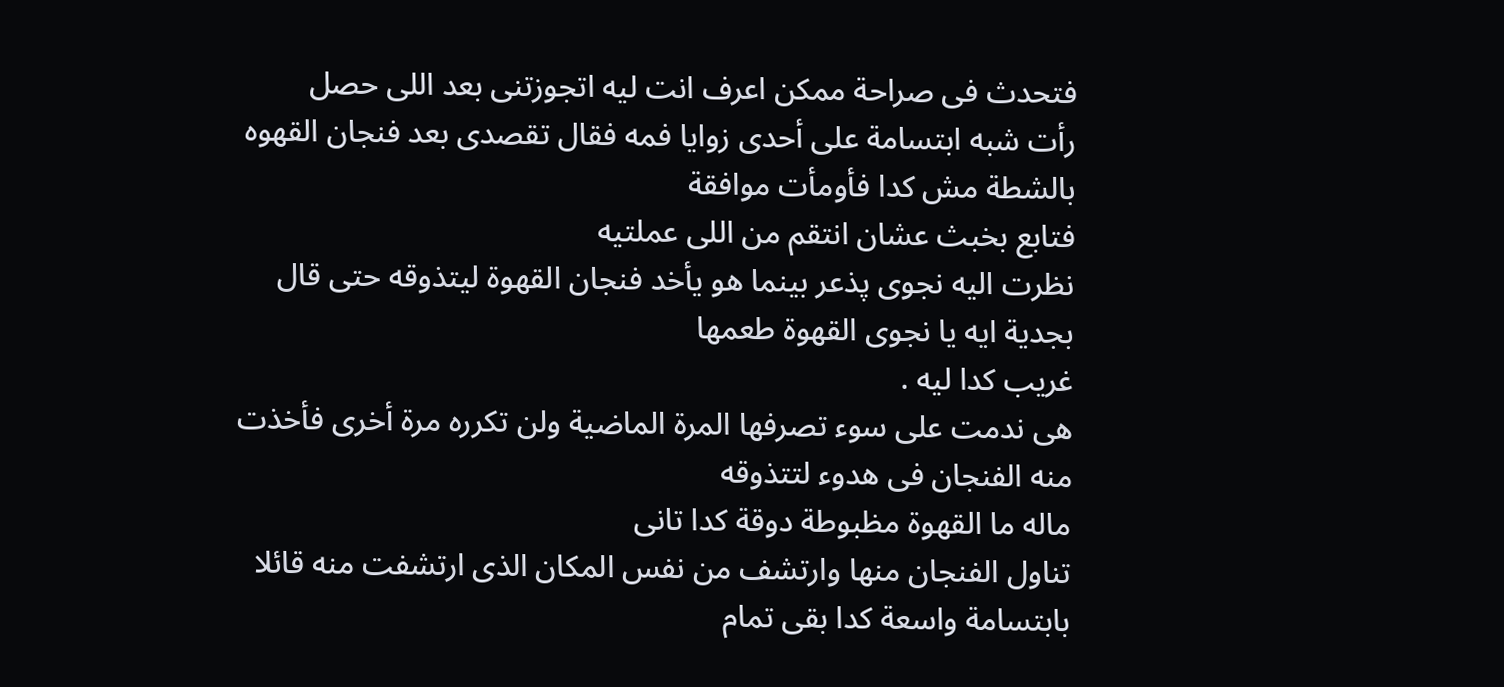فتحدث فى صراحة ممكن اعرف انت ليه اتجوزتنى بعد اللى حصل
رأت شبه ابتسامة على أحدى زوايا فمه فقال تقصدى بعد فنجان القهوه بالشطة مش كدا فأومأت موافقة
فتابع بخبث عشان انتقم من اللى عملتيه
نظرت اليه نجوى پذعر بينما هو يأخد فنجان القهوة ليتذوقه حتى قال بجدية ايه يا نجوى القهوة طعمها
غريب كدا ليه .
هى ندمت على سوء تصرفها المرة الماضية ولن تكرره مرة أخرى فأخذت منه الفنجان فى هدوء لتتذوقه
ماله ما القهوة مظبوطة دوقة كدا تانى
تناول الفنجان منها وارتشف من نفس المكان الذى ارتشفت منه قائلا بابتسامة واسعة كدا بقى تمام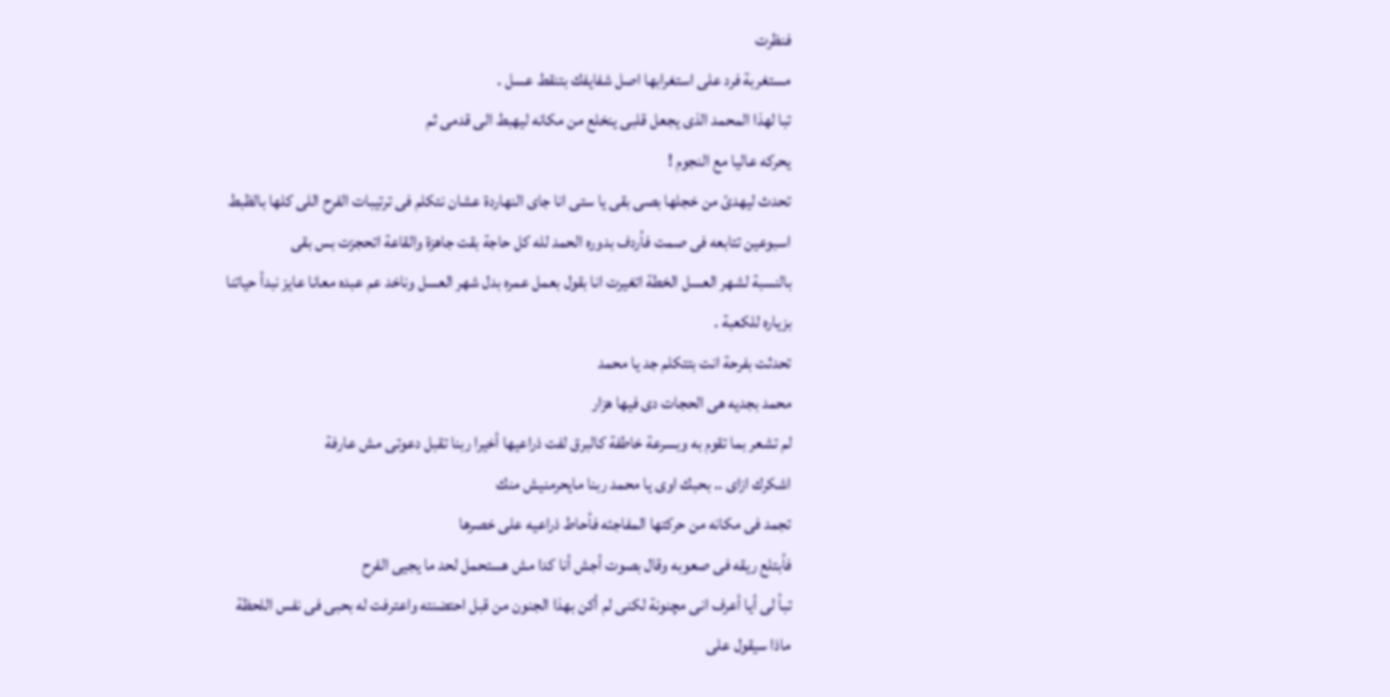فنظرت
مستغربة فرد على استغرابها اصل شفايفك بتنقط عسل .
تبا لهذا المحمد الذى يجعل قلبى ينخلع من مكانه ليهبط الى قدمى ثم
يحركه عاليا مع النجوم !
تحدث ليهدئ من خجلها بصى بقى يا ستى انا جاى النهاردة عشان نتكلم فى ترتيبات الفرح اللى كلها بالظبط
اسبوعين تتابعه فى صمت فأردف بدوره الحمد لله كل حاجة بقت جاهزة والقاعة اتحجزت بس بقى
بالنسبة لشهر العسل الخطة اتغيرت انا بقول بعمل عمره بدل شهر العسل وناخد عم عبده معانا عايز نبدأ حياتنا
بزياره للكعبة .
تحدثت بفرحة انت بتتكلم جد يا محمد
محمد بجديه هى الحجات دى فيها هزار
لم تشعر بما تقوم به وبسرعة خاطفة كالبرق لفت ذراعيها أخيرا ربنا تقبل دعوتى مش عارفة
اشكرك ازاى .. بحبك اوى يا محمد ربنا مايحرمنيش منك
تجمد فى مكانه من حركتها المفاجئه فأحاط ذراعيه على خصرها
فأبتلع ريقه فى صعوبه وقال بصوت أجش أنا كدا مش هستحمل لحد ما يجيى الفرح
تبأ لى أيا أعرف انى مچنونة لكنى لم أكن بهذا الجنون من قبل احتضنته واعترفت له بحبى فى نفس اللحظة
ماذا سيقول على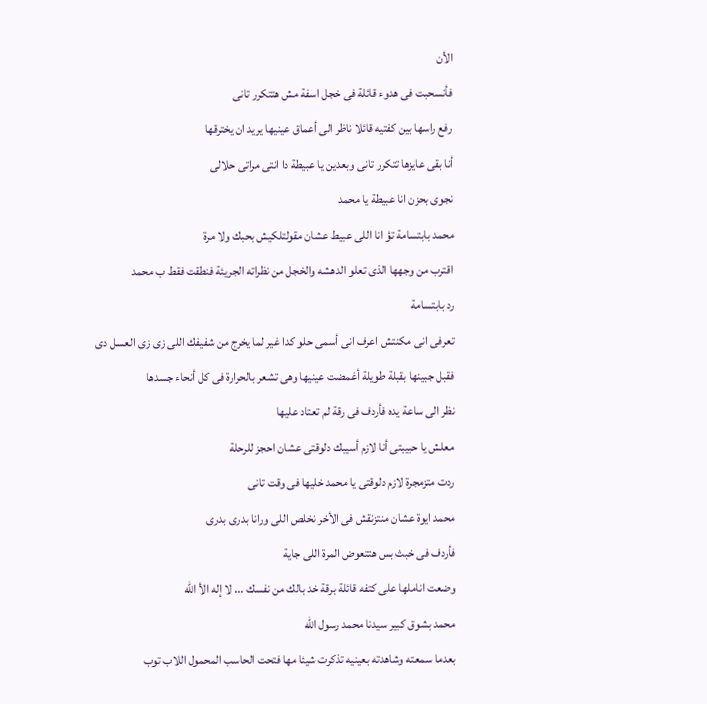الأن
فأنسحبت فى هدوء قائلة فى خجل اسفة مش هتتكرر تانى
رفع راسها بين كفتيه قائلا ناظر الى أعماق عينيها يريد ان يخترقها
أنا بقى عايزها تتكرر تانى وبعدين يا عبيطة دا انتى مراتى حلالى
نجوى بحزن انا عبيطة يا محمد
محمد بابتسامة تؤ انا اللى عبيط عشان مقولتلكيش بحبك ولا مرة
اقترب من وجهها الذى تعلو الدهشه والخجل من نظراته الجريئة فنطقت فقط ب محمد
رد بابتسامة
تعرفى انى مكنتش اعرف انى أسمى حلو كدا غير لما يخرج من شفيفك اللى زى زى العسل دى
فقبل جبينها بقبلة طويلة أغمضت عينيها وهى تشعر بالحرارة فى كل أنحاء جسدها
نظر الى ساعة يده فأردف فى رقة لم تعتاد عليها
معلش يا حبيبتى أنا لازم أسيبك دلوقتى عشان احجز للرحلة
ردت متزمجرة لازم دلوقتى يا محمد خليها فى وقت تانى
محمد ايوة عشان منتزنقش فى الأخر نخلص اللى ورانا بدرى بدرى
فأردف فى خبث بس هتتعوض المرة اللى جاية
وضعت اناملها على كتفه قائلة برقة خد بالك من نفسك ... لا إله الأ الله
محمد بشوق كبير سيدنا محمد رسول الله
بعدما سمعته وشاهدته بعينيه تذكرت شيئا مها فتحت الحاسب المحمول اللاب توب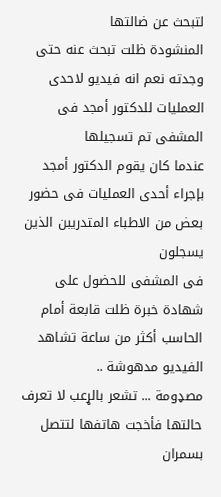لتبحث عن ضالتها
المنشودة ظلت تبحث عنه حتى وجدته نعم انه فيديو لاحدى العمليات للدكتور أمجد فى المشفى تم تسجيلها
عندما كان يقوم الدكتور أمجد بإجراء أحدى العمليات فى حضور بعض من الاطباء المتدريبن الذين يسجلون
فى المشفى للحضول على شهادة خبرة ظلت قابعة أمام الحاسب أكثر من ساعة تشاهد الفيديو مدهوشة ..
مصډومة ... تشعر بالړعب لا تعرف حالتها فأخجت هاتفها لتتصل بسمران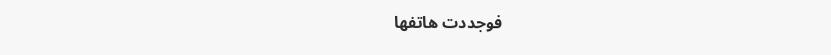فوجددت هاتفها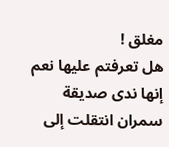مغلق !
هل تعرفتم عليها نعم إنها ندى صديقة سمران انتقلت إلى